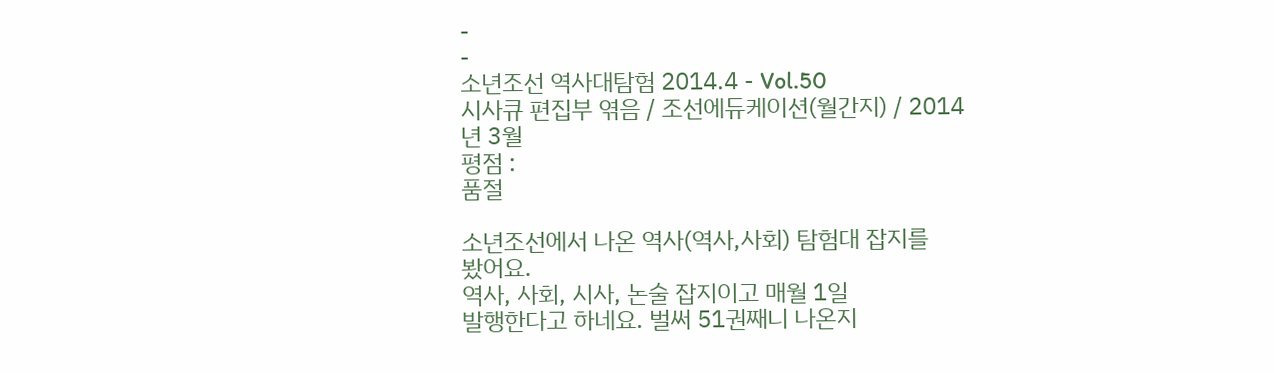-
-
소년조선 역사대탐험 2014.4 - Vol.50
시사큐 편집부 엮음 / 조선에듀케이션(월간지) / 2014년 3월
평점 :
품절

소년조선에서 나온 역사(역사,사회) 탐험대 잡지를
봤어요.
역사, 사회, 시사, 논술 잡지이고 매월 1일
발행한다고 하네요. 벌써 51권째니 나온지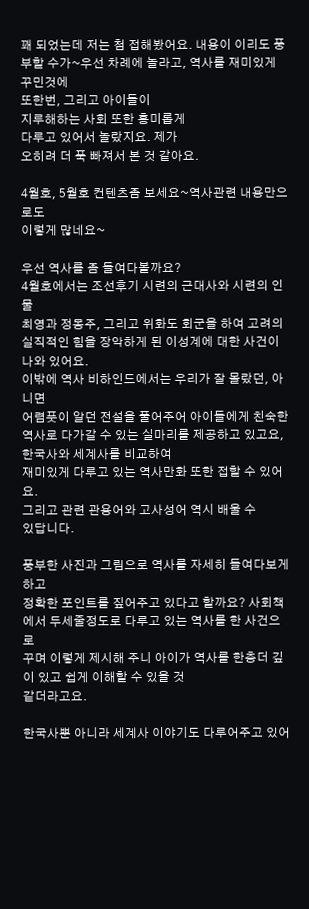꽤 되었는데 저는 첨 접해봤어요. 내용이 이리도 풍부할 수가~우선 차례에 놀라고, 역사를 재미있게 꾸민것에
또한번, 그리고 아이들이
지루해하는 사회 또한 흥미롭게
다루고 있어서 놀랐지요. 제가
오히려 더 푹 빠져서 본 것 같아요.

4월호, 5월호 컨텐츠좀 보세요~역사관련 내용만으로도
이렇게 많네요~

우선 역사를 좀 들여다볼까요?
4월호에서는 조선후기 시련의 근대사와 시련의 인물
최영과 정몽주, 그리고 위화도 회군을 하여 고려의 실직적인 힘을 장악하게 된 이성계에 대한 사건이 나와 있어요.
이밖에 역사 비하인드에서는 우리가 잘 몰랐던, 아니면
어렴풋이 알던 전설을 풀어주어 아이들에게 친숙한 역사로 다가갈 수 있는 실마리를 제공하고 있고요, 한국사와 세계사를 비교하여
재미있게 다루고 있는 역사만화 또한 접할 수 있어요.
그리고 관련 관용어와 고사성어 역시 배울 수
있답니다.

풍부한 사진과 그림으로 역사를 자세히 들여다보게 하고
정확한 포인트를 짚어주고 있다고 할까요? 사회책에서 두세줄정도로 다루고 있는 역사를 한 사건으로
꾸며 이렇게 제시해 주니 아이가 역사를 한층더 깊이 있고 쉽게 이해할 수 있을 것
같더라고요.

한국사뿐 아니라 세계사 이야기도 다루어주고 있어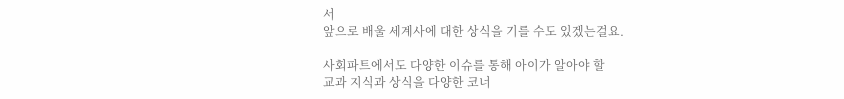서
앞으로 배울 세계사에 대한 상식을 기를 수도 있겠는걸요.

사회파트에서도 다양한 이슈를 통해 아이가 알아야 할
교과 지식과 상식을 다양한 코너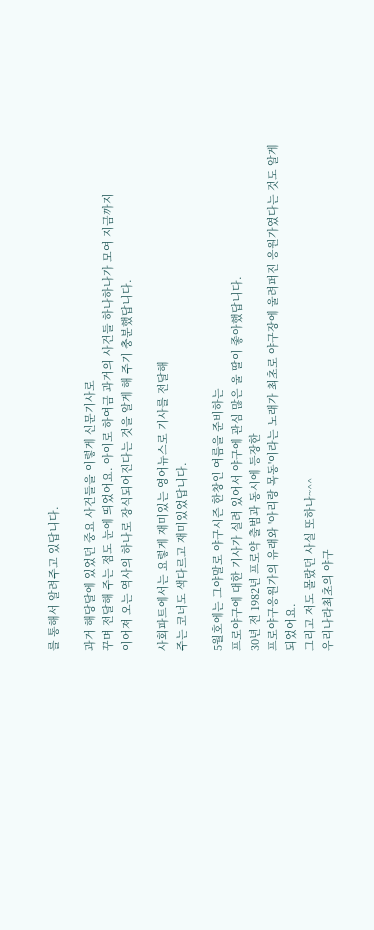를 통해서 알려주고 있답니다.

과거 해당달에 있었던 중요 사건들을 이렇게 신문기사로
꾸며 전달해 주는 점도 눈에 띄었어요. 아이로 하여금 과거의 사건들 하나하나가 모여 지금까지
이어져 오는 역사의 하나로 장식되어진다는 것을 알게 해 주기 충분했답니다.

사회파트에서는 요렇게 재미있는 영어뉴스로 기사를 전달해
주는 코너도 색다르고 재미있었답니다.

5월호에는 그야말로 야구시즌 한창인 여름을 준비하는
프로야구에 대한 기사가 실려 있어서 야구에 관심 많은 울 딸이 좋아했답니다.
30년 전 1982년 프로약 출범과 동시에 등장한
프로야구응원가의 유래와 '아리랑 목동'이라는 노래가 최초로 야구장에 울려퍼진 응원가였다는 것도 알게
되었어요.
그리고 저도 몰랐던 사실 또하나~^^
우리나라최초의 야구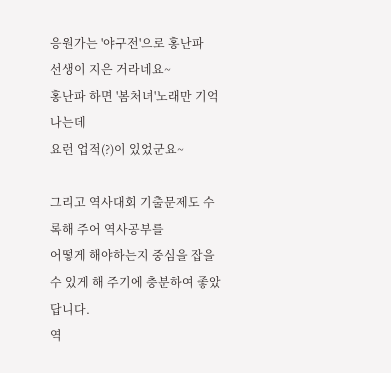응원가는 '야구전'으로 홍난파
선생이 지은 거라네요~
홍난파 하면 '봄처녀'노래만 기억나는데
요런 업적(?)이 있었군요~

그리고 역사대회 기출문제도 수록해 주어 역사공부를
어떻게 해야하는지 중심을 잡을 수 있게 해 주기에 충분하여 좋았답니다.
역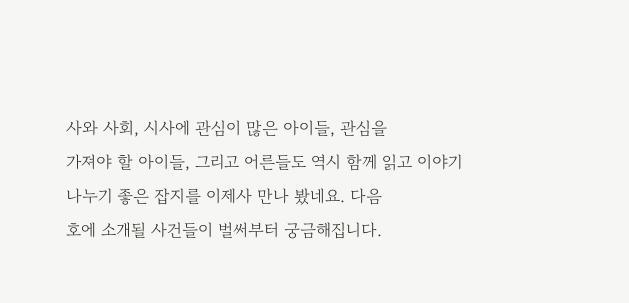사와 사회, 시사에 관심이 많은 아이들, 관심을
가져야 할 아이들, 그리고 어른들도 역시 함께 읽고 이야기 나누기 좋은 잡지를 이제사 만나 봤네요. 다음
호에 소개될 사건들이 벌써부터 궁금해집니다.